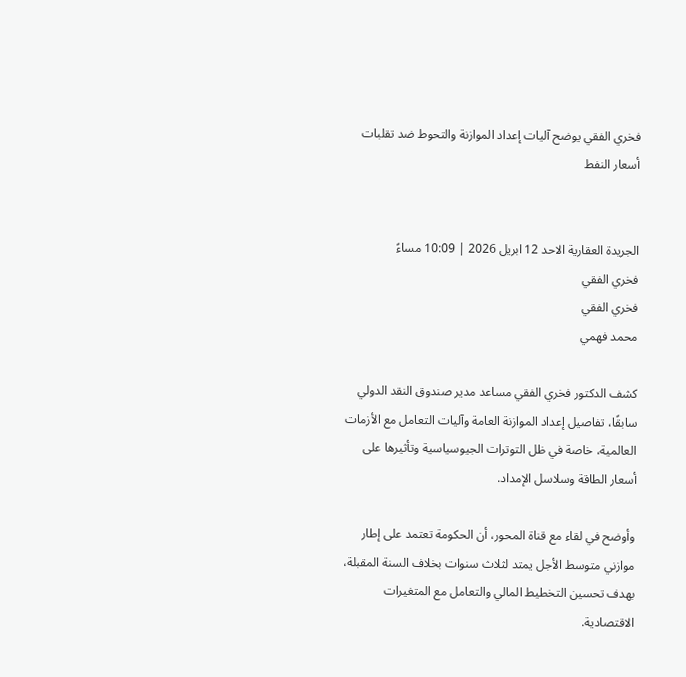فخري الفقي يوضح آليات إعداد الموازنة والتحوط ضد تقلبات أسعار النفط


الجريدة العقارية الاحد 12 ابريل 2026 | 10:09 مساءً
فخري الفقي
فخري الفقي
محمد فهمي

كشف الدكتور فخري الفقي مساعد مدير صندوق النقد الدولي سابقًا، تفاصيل إعداد الموازنة العامة وآليات التعامل مع الأزمات العالمية، خاصة في ظل التوترات الجيوسياسية وتأثيرها على أسعار الطاقة وسلاسل الإمداد.

وأوضح في لقاء مع قناة المحور، أن الحكومة تعتمد على إطار موازني متوسط الأجل يمتد لثلاث سنوات بخلاف السنة المقبلة، بهدف تحسين التخطيط المالي والتعامل مع المتغيرات الاقتصادية.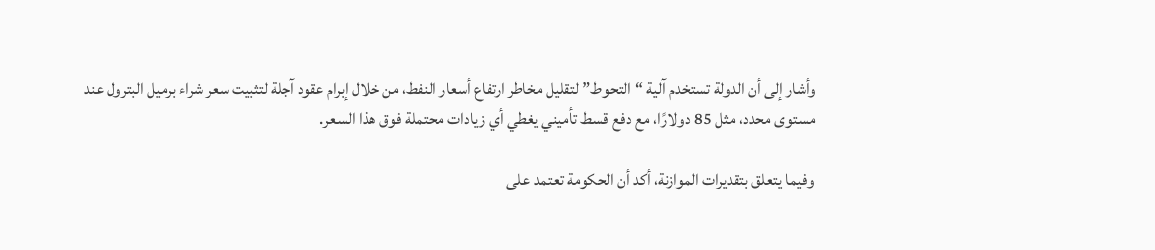وأشار إلى أن الدولة تستخدم آلية “التحوط” لتقليل مخاطر ارتفاع أسعار النفط، من خلال إبرام عقود آجلة لتثبيت سعر شراء برميل البترول عند مستوى محدد، مثل 85 دولارًا، مع دفع قسط تأميني يغطي أي زيادات محتملة فوق هذا السعر.

وفيما يتعلق بتقديرات الموازنة، أكد أن الحكومة تعتمد على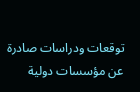توقعات ودراسات صادرة عن مؤسسات دولية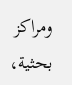ومراكز بحثية،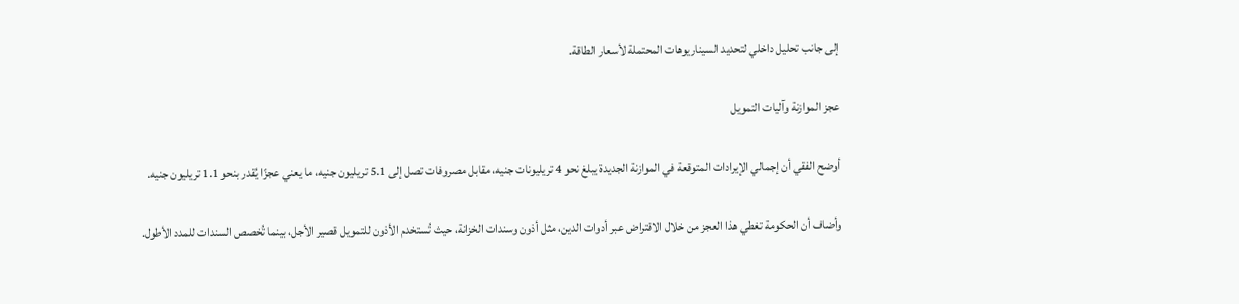إلى جانب تحليل داخلي لتحديد السيناريوهات المحتملة لأسعار الطاقة.

عجز الموازنة وآليات التمويل

أوضح الفقي أن إجمالي الإيرادات المتوقعة في الموازنة الجديدة يبلغ نحو 4 تريليونات جنيه، مقابل مصروفات تصل إلى 5.1 تريليون جنيه، ما يعني عجزًا يُقدر بنحو 1.1 تريليون جنيه.

وأضاف أن الحكومة تغطي هذا العجز من خلال الاقتراض عبر أدوات الدين، مثل أذون وسندات الخزانة، حيث تُستخدم الأذون للتمويل قصير الأجل، بينما تُخصص السندات للمدد الأطول.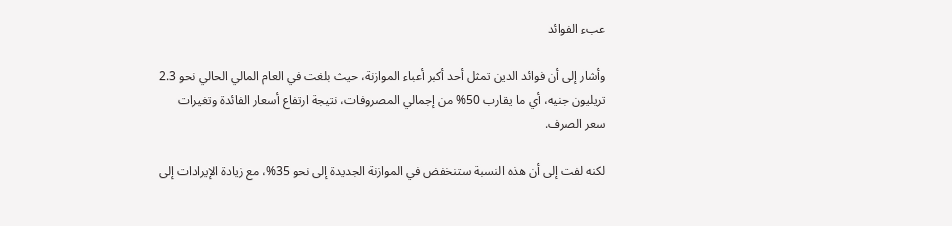عبء الفوائد

وأشار إلى أن فوائد الدين تمثل أحد أكبر أعباء الموازنة، حيث بلغت في العام المالي الحالي نحو 2.3 تريليون جنيه، أي ما يقارب 50% من إجمالي المصروفات، نتيجة ارتفاع أسعار الفائدة وتغيرات سعر الصرف.

لكنه لفت إلى أن هذه النسبة ستنخفض في الموازنة الجديدة إلى نحو 35%، مع زيادة الإيرادات إلى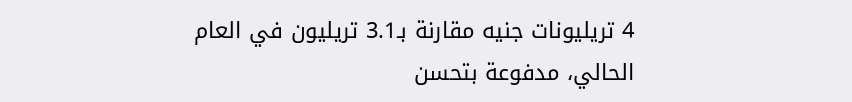4 تريليونات جنيه مقارنة بـ3.1 تريليون في العام الحالي، مدفوعة بتحسن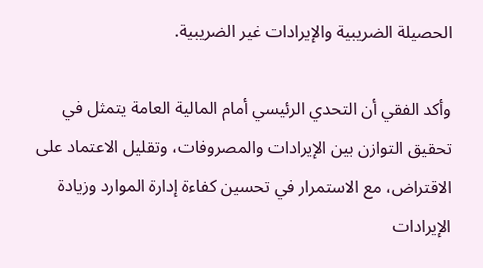الحصيلة الضريبية والإيرادات غير الضريبية.

وأكد الفقي أن التحدي الرئيسي أمام المالية العامة يتمثل في تحقيق التوازن بين الإيرادات والمصروفات، وتقليل الاعتماد على الاقتراض، مع الاستمرار في تحسين كفاءة إدارة الموارد وزيادة الإيرادات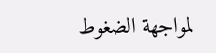لمواجهة الضغوط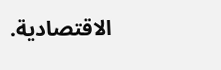الاقتصادية.